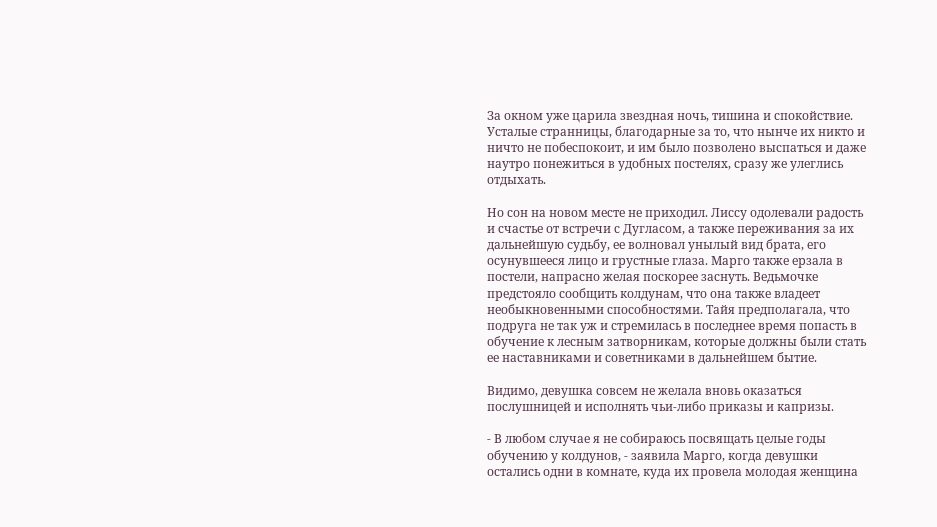За окном уже царила звездная ночь, тишина и спокойствие. Усталые странницы, благодарные за то, что нынче их никто и ничто не побеспокоит, и им было позволено выспаться и даже наутро понежиться в удобных постелях, сразу же улеглись отдыхать.

Но сон на новом месте не приходил. Лиссу одолевали радость и счастье от встречи с Дугласом, а также переживания за их дальнейшую судьбу, ее волновал унылый вид брата, его осунувшееся лицо и грустные глаза. Марго также ерзала в постели, напрасно желая поскорее заснуть. Ведьмочке предстояло сообщить колдунам, что она также владеет необыкновенными способностями. Тайя предполагала, что подруга не так уж и стремилась в последнее время попасть в обучение к лесным затворникам, которые должны были стать ее наставниками и советниками в дальнейшем бытие.

Видимо, девушка совсем не желала вновь оказаться послушницей и исполнять чьи-либо приказы и капризы.

- В любом случае я не собираюсь посвящать целые годы обучению у колдунов, - заявила Марго, когда девушки остались одни в комнате, куда их провела молодая женщина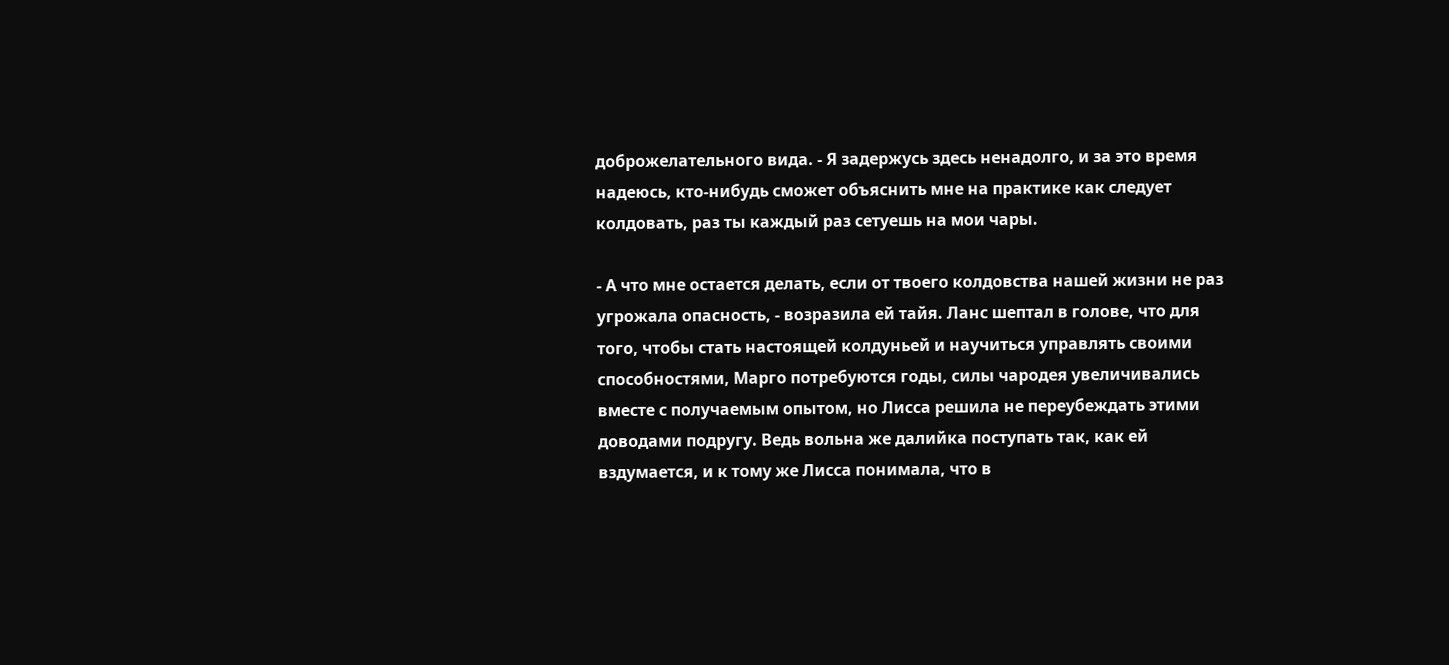доброжелательного вида. - Я задержусь здесь ненадолго, и за это время надеюсь, кто-нибудь сможет объяснить мне на практике как следует колдовать, раз ты каждый раз сетуешь на мои чары.

- А что мне остается делать, если от твоего колдовства нашей жизни не раз угрожала опасность, - возразила ей тайя. Ланс шептал в голове, что для того, чтобы стать настоящей колдуньей и научиться управлять своими способностями, Марго потребуются годы, силы чародея увеличивались вместе с получаемым опытом, но Лисса решила не переубеждать этими доводами подругу. Ведь вольна же далийка поступать так, как ей вздумается, и к тому же Лисса понимала, что в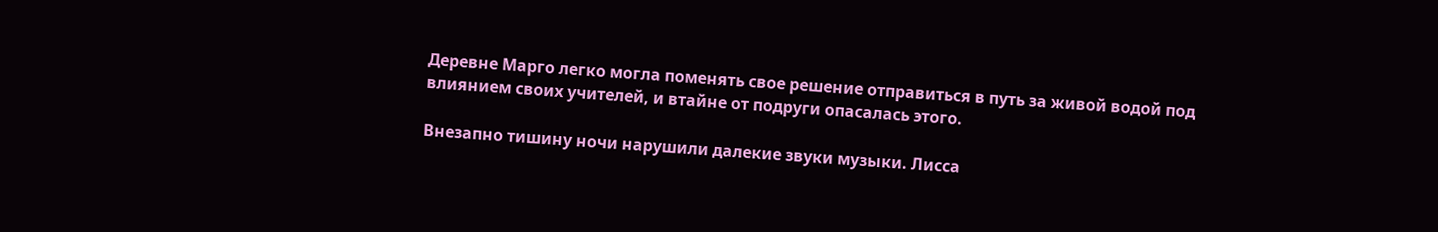Деревне Марго легко могла поменять свое решение отправиться в путь за живой водой под влиянием своих учителей, и втайне от подруги опасалась этого.

Внезапно тишину ночи нарушили далекие звуки музыки. Лисса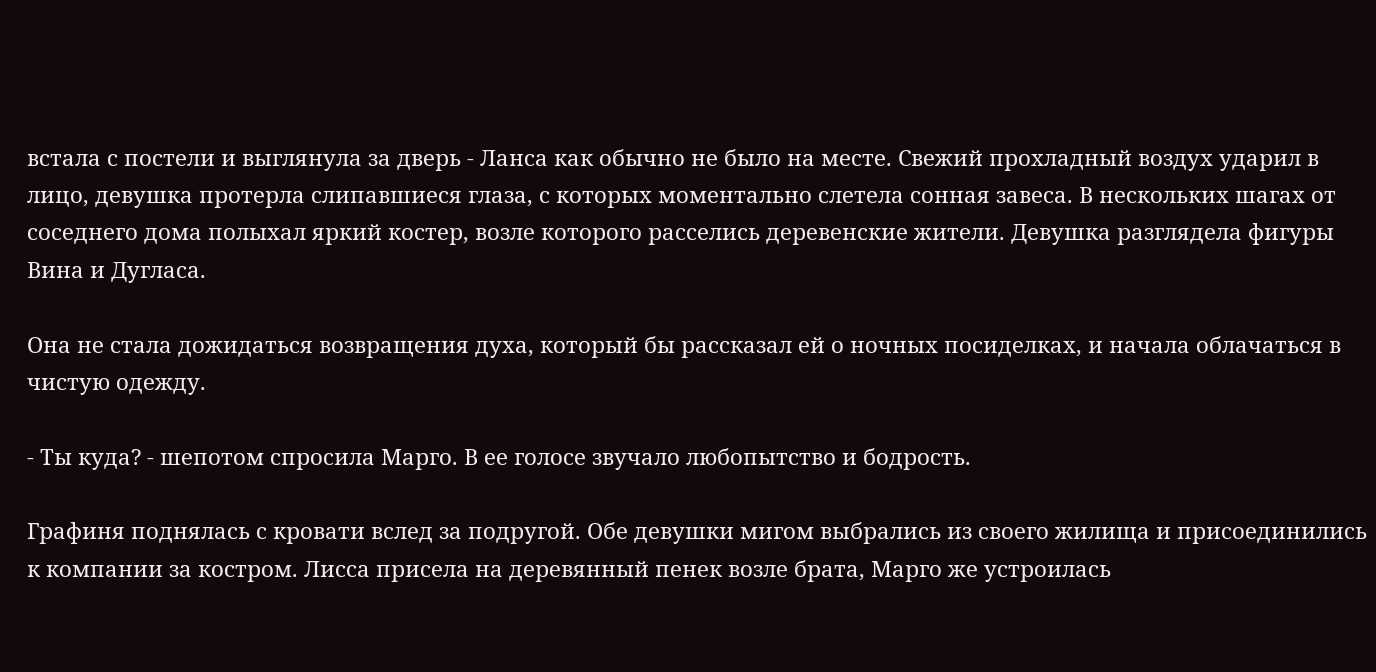встала с постели и выглянула за дверь - Ланса как обычно не было на месте. Свежий прохладный воздух ударил в лицо, девушка протерла слипавшиеся глаза, с которых моментально слетела сонная завеса. В нескольких шагах от соседнего дома полыхал яркий костер, возле которого расселись деревенские жители. Девушка разглядела фигуры Вина и Дугласа.

Она не стала дожидаться возвращения духа, который бы рассказал ей о ночных посиделках, и начала облачаться в чистую одежду.

- Ты куда? - шепотом спросила Марго. В ее голосе звучало любопытство и бодрость.

Графиня поднялась с кровати вслед за подругой. Обе девушки мигом выбрались из своего жилища и присоединились к компании за костром. Лисса присела на деревянный пенек возле брата, Марго же устроилась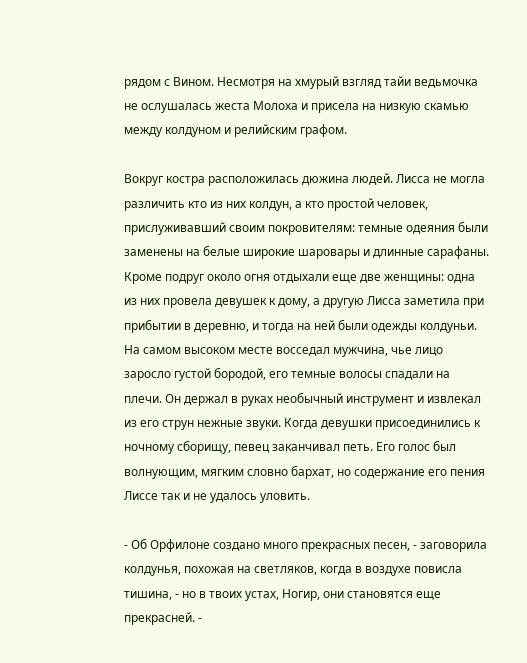рядом с Вином. Несмотря на хмурый взгляд тайи ведьмочка не ослушалась жеста Молоха и присела на низкую скамью между колдуном и релийским графом.

Вокруг костра расположилась дюжина людей. Лисса не могла различить кто из них колдун, а кто простой человек, прислуживавший своим покровителям: темные одеяния были заменены на белые широкие шаровары и длинные сарафаны. Кроме подруг около огня отдыхали еще две женщины: одна из них провела девушек к дому, а другую Лисса заметила при прибытии в деревню, и тогда на ней были одежды колдуньи. На самом высоком месте восседал мужчина, чье лицо заросло густой бородой, его темные волосы спадали на плечи. Он держал в руках необычный инструмент и извлекал из его струн нежные звуки. Когда девушки присоединились к ночному сборищу, певец заканчивал петь. Его голос был волнующим, мягким словно бархат, но содержание его пения Лиссе так и не удалось уловить.

- Об Орфилоне создано много прекрасных песен, - заговорила колдунья, похожая на светляков, когда в воздухе повисла тишина, - но в твоих устах, Ногир, они становятся еще прекрасней. -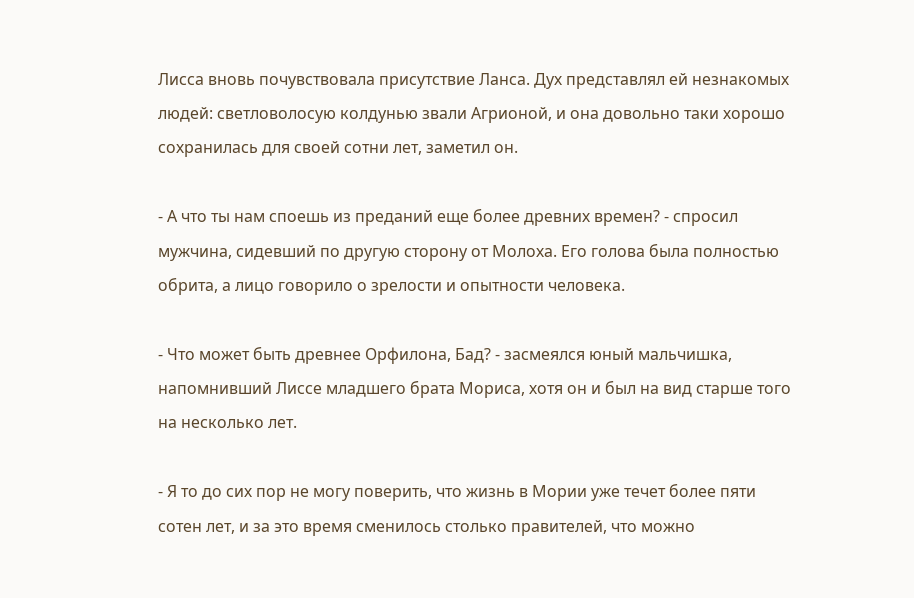Лисса вновь почувствовала присутствие Ланса. Дух представлял ей незнакомых людей: светловолосую колдунью звали Агрионой, и она довольно таки хорошо сохранилась для своей сотни лет, заметил он.

- А что ты нам споешь из преданий еще более древних времен? - спросил мужчина, сидевший по другую сторону от Молоха. Его голова была полностью обрита, а лицо говорило о зрелости и опытности человека.

- Что может быть древнее Орфилона, Бад? - засмеялся юный мальчишка, напомнивший Лиссе младшего брата Мориса, хотя он и был на вид старше того на несколько лет.

- Я то до сих пор не могу поверить, что жизнь в Мории уже течет более пяти сотен лет, и за это время сменилось столько правителей, что можно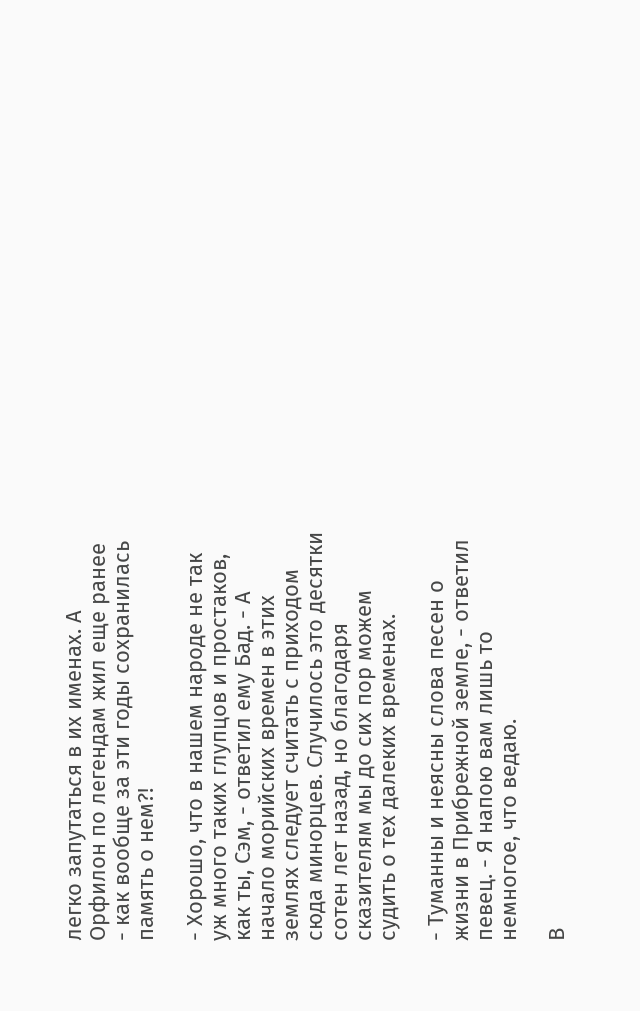легко запутаться в их именах. А Орфилон по легендам жил еще ранее - как вообще за эти годы сохранилась память о нем?!

- Хорошо, что в нашем народе не так уж много таких глупцов и простаков, как ты, Сэм, - ответил ему Бад. - А начало морийских времен в этих землях следует считать с приходом сюда минорцев. Случилось это десятки сотен лет назад, но благодаря сказителям мы до сих пор можем судить о тех далеких временах.

- Туманны и неясны слова песен о жизни в Прибрежной земле, - ответил певец. - Я напою вам лишь то немногое, что ведаю.

В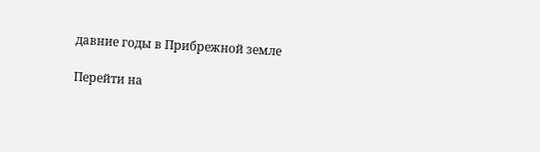давние годы в Прибрежной земле

Перейти на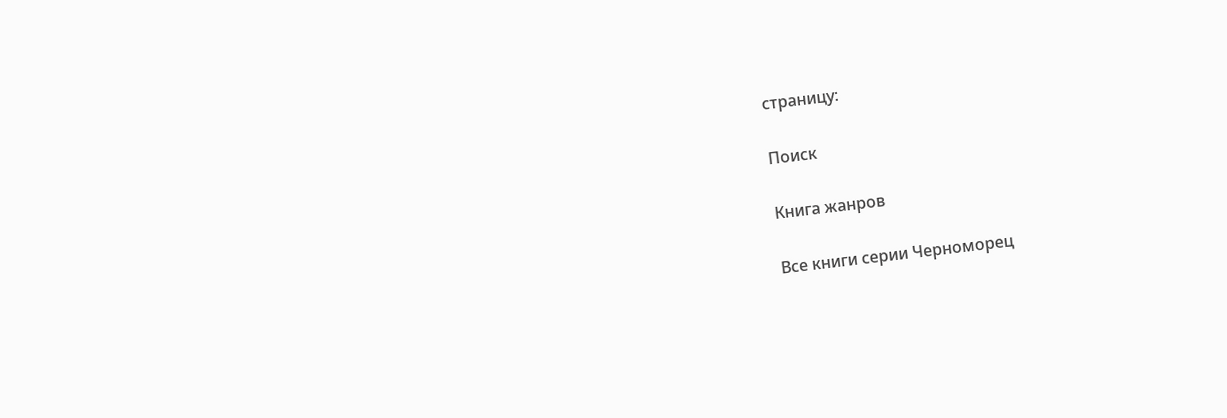страницу:

Поиск

Книга жанров

Все книги серии Черноморец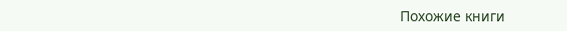Похожие книги